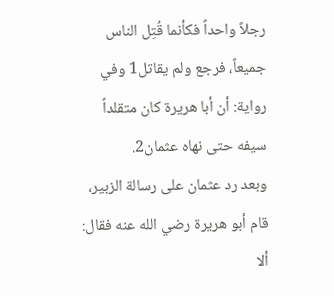رجلاً واحداً فكأنما قُتِل الناس جميعاً، فرجع ولم يقاتل1 وفي رواية: أن أبا هريرة كان متقلداً سيفه حتى نهاه عثمان2.
وبعد رد عثمان على رسالة الزبير، قام أبو هريرة رضي الله عنه فقال: ألا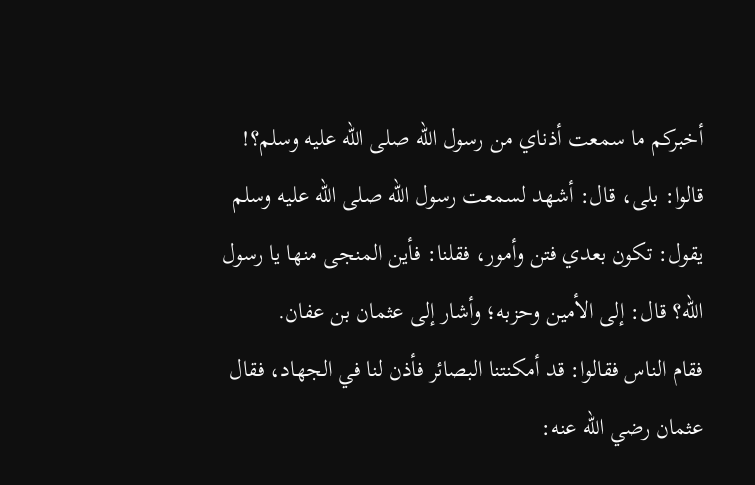أخبركم ما سمعت أذناي من رسول الله صلى الله عليه وسلم؟! قالوا: بلى، قال: أشهد لسمعت رسول الله صلى الله عليه وسلم يقول: تكون بعدي فتن وأمور، فقلنا: فأين المنجى منها يا رسول الله؟ قال: إلى الأمين وحزبه؛ وأشار إلى عثمان بن عفان.
فقام الناس فقالوا: قد أمكنتنا البصائر فأذن لنا في الجهاد، فقال عثمان رضي الله عنه: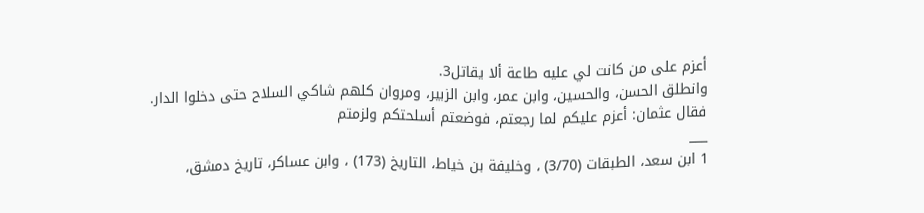أعزم على من كانت لي عليه طاعة ألا يقاتل3.
وانطلق الحسن، والحسين، وابن عمر، وابن الزبير، ومروان كلهم شاكي السلاح حتى دخلوا الدار.
فقال عثمان: أعزم عليكم لما رجعتم، فوضعتم أسلحتكم ولزمتم
___
1 ابن سعد، الطبقات (3/70) ، وخليفة بن خياط، التاريخ (173) ، وابن عساكر، تاريخ دمشق،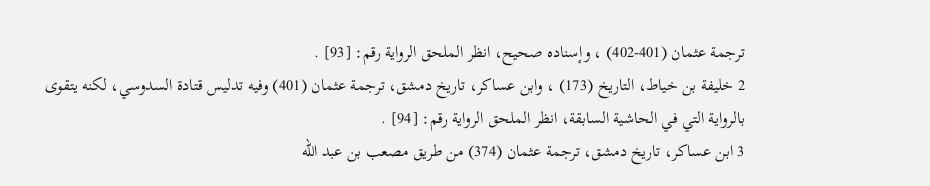ترجمة عثمان (401-402) ، وإسناده صحيح، انظر الملحق الرواية رقم: [93] .
2 خليفة بن خياط، التاريخ (173) ، وابن عساكر، تاريخ دمشق، ترجمة عثمان (401) وفيه تدليس قتادة السدوسي، لكنه يتقوى بالرواية التي في الحاشية السابقة، انظر الملحق الرواية رقم: [94] .
3 ابن عساكر، تاريخ دمشق، ترجمة عثمان (374) من طريق مصعب بن عبد الله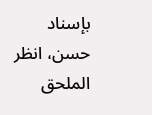بإسناد حسن، انظر الملحق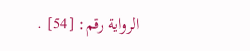الرواية رقم: [54] .